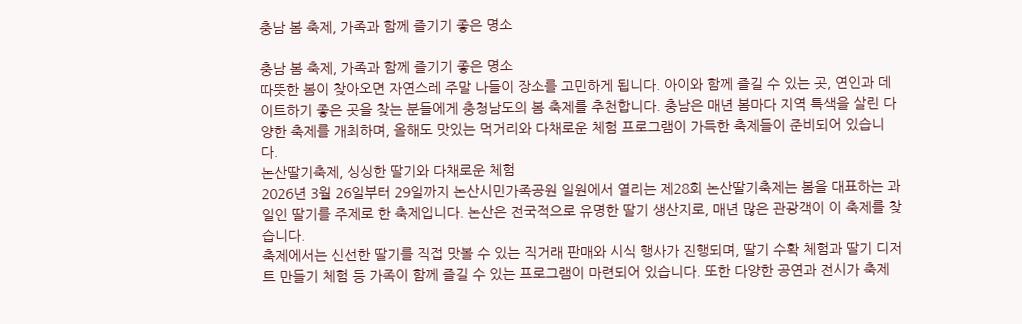충남 봄 축제, 가족과 함께 즐기기 좋은 명소

충남 봄 축제, 가족과 함께 즐기기 좋은 명소
따뜻한 봄이 찾아오면 자연스레 주말 나들이 장소를 고민하게 됩니다. 아이와 함께 즐길 수 있는 곳, 연인과 데이트하기 좋은 곳을 찾는 분들에게 충청남도의 봄 축제를 추천합니다. 충남은 매년 봄마다 지역 특색을 살린 다양한 축제를 개최하며, 올해도 맛있는 먹거리와 다채로운 체험 프로그램이 가득한 축제들이 준비되어 있습니다.
논산딸기축제, 싱싱한 딸기와 다채로운 체험
2026년 3월 26일부터 29일까지 논산시민가족공원 일원에서 열리는 제28회 논산딸기축제는 봄을 대표하는 과일인 딸기를 주제로 한 축제입니다. 논산은 전국적으로 유명한 딸기 생산지로, 매년 많은 관광객이 이 축제를 찾습니다.
축제에서는 신선한 딸기를 직접 맛볼 수 있는 직거래 판매와 시식 행사가 진행되며, 딸기 수확 체험과 딸기 디저트 만들기 체험 등 가족이 함께 즐길 수 있는 프로그램이 마련되어 있습니다. 또한 다양한 공연과 전시가 축제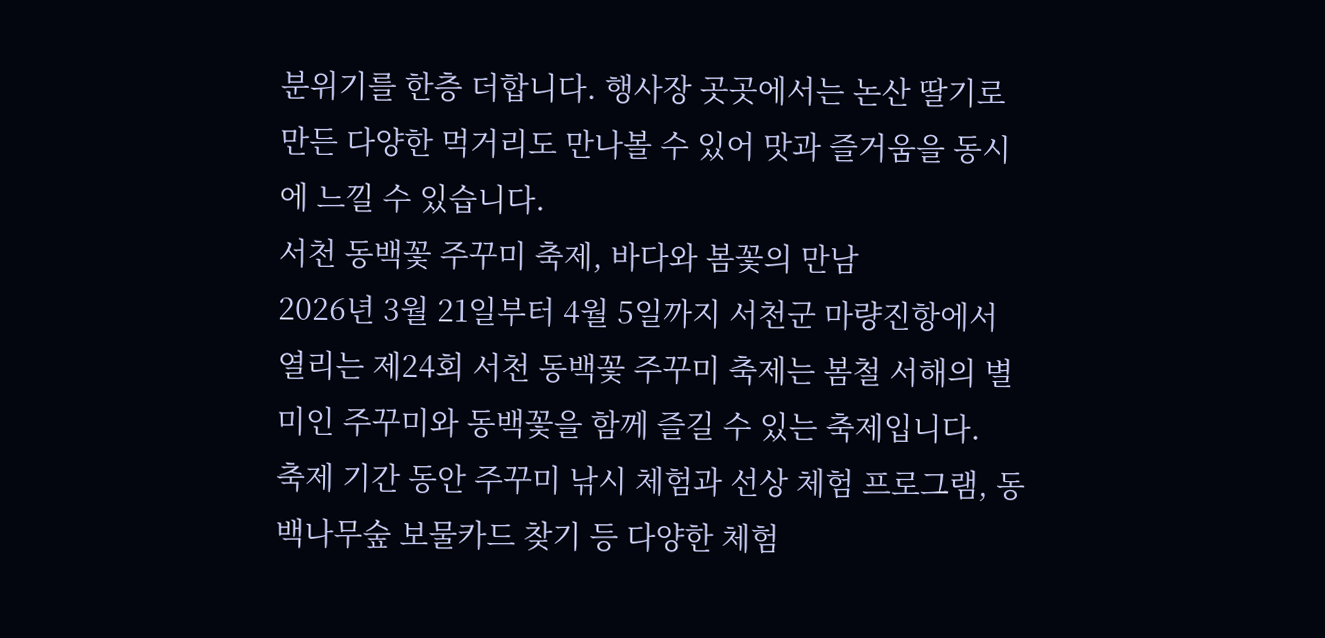분위기를 한층 더합니다. 행사장 곳곳에서는 논산 딸기로 만든 다양한 먹거리도 만나볼 수 있어 맛과 즐거움을 동시에 느낄 수 있습니다.
서천 동백꽃 주꾸미 축제, 바다와 봄꽃의 만남
2026년 3월 21일부터 4월 5일까지 서천군 마량진항에서 열리는 제24회 서천 동백꽃 주꾸미 축제는 봄철 서해의 별미인 주꾸미와 동백꽃을 함께 즐길 수 있는 축제입니다.
축제 기간 동안 주꾸미 낚시 체험과 선상 체험 프로그램, 동백나무숲 보물카드 찾기 등 다양한 체험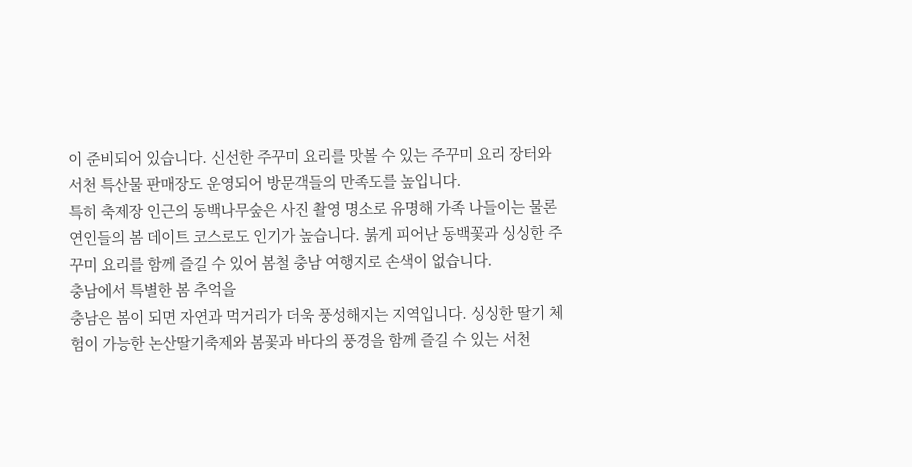이 준비되어 있습니다. 신선한 주꾸미 요리를 맛볼 수 있는 주꾸미 요리 장터와 서천 특산물 판매장도 운영되어 방문객들의 만족도를 높입니다.
특히 축제장 인근의 동백나무숲은 사진 촬영 명소로 유명해 가족 나들이는 물론 연인들의 봄 데이트 코스로도 인기가 높습니다. 붉게 피어난 동백꽃과 싱싱한 주꾸미 요리를 함께 즐길 수 있어 봄철 충남 여행지로 손색이 없습니다.
충남에서 특별한 봄 추억을
충남은 봄이 되면 자연과 먹거리가 더욱 풍성해지는 지역입니다. 싱싱한 딸기 체험이 가능한 논산딸기축제와 봄꽃과 바다의 풍경을 함께 즐길 수 있는 서천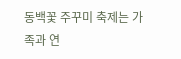동백꽃 주꾸미 축제는 가족과 연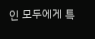인 모두에게 특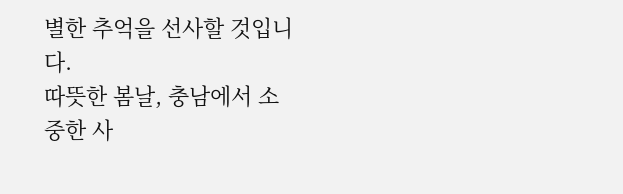별한 추억을 선사할 것입니다.
따뜻한 봄날, 충남에서 소중한 사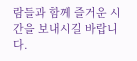람들과 함께 즐거운 시간을 보내시길 바랍니다.